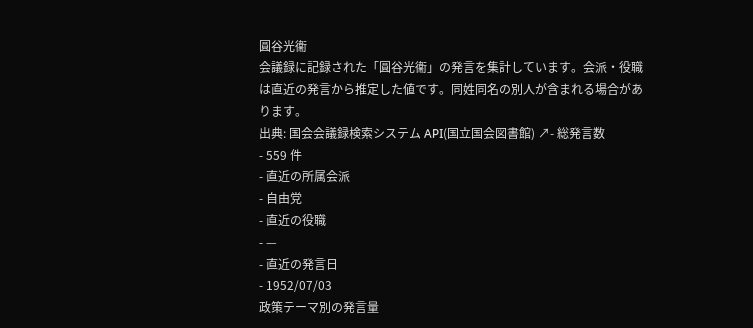圓谷光衞
会議録に記録された「圓谷光衞」の発言を集計しています。会派・役職は直近の発言から推定した値です。同姓同名の別人が含まれる場合があります。
出典: 国会会議録検索システム API(国立国会図書館) ↗- 総発言数
- 559 件
- 直近の所属会派
- 自由党
- 直近の役職
- —
- 直近の発言日
- 1952/07/03
政策テーマ別の発言量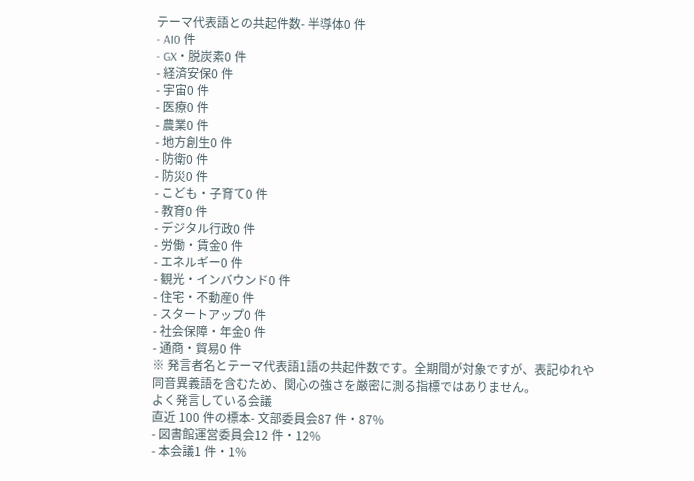テーマ代表語との共起件数- 半導体0 件
- AI0 件
- GX・脱炭素0 件
- 経済安保0 件
- 宇宙0 件
- 医療0 件
- 農業0 件
- 地方創生0 件
- 防衛0 件
- 防災0 件
- こども・子育て0 件
- 教育0 件
- デジタル行政0 件
- 労働・賃金0 件
- エネルギー0 件
- 観光・インバウンド0 件
- 住宅・不動産0 件
- スタートアップ0 件
- 社会保障・年金0 件
- 通商・貿易0 件
※ 発言者名とテーマ代表語1語の共起件数です。全期間が対象ですが、表記ゆれや 同音異義語を含むため、関心の強さを厳密に測る指標ではありません。
よく発言している会議
直近 100 件の標本- 文部委員会87 件・87%
- 図書館運営委員会12 件・12%
- 本会議1 件・1%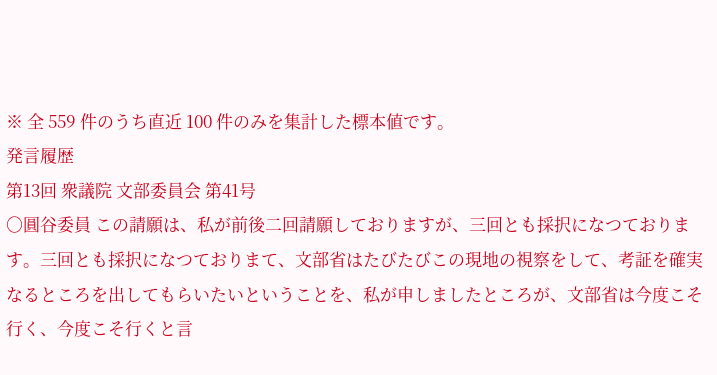※ 全 559 件のうち直近 100 件のみを集計した標本値です。
発言履歴
第13回 衆議院 文部委員会 第41号
○圓谷委員 この請願は、私が前後二回請願しておりますが、三回とも採択になつております。三回とも採択になつておりまて、文部省はたびたびこの現地の視察をして、考証を確実なるところを出してもらいたいということを、私が申しましたところが、文部省は今度こそ行く、今度こそ行くと言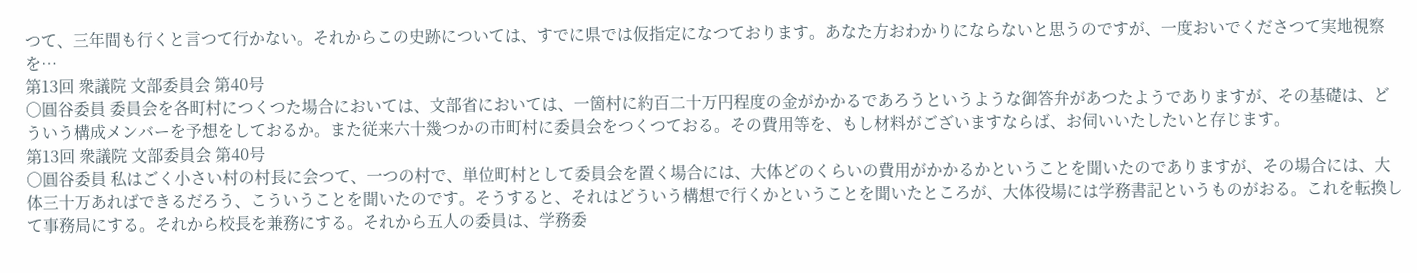つて、三年間も行くと言つて行かない。それからこの史跡については、すでに県では仮指定になつております。あなた方おわかりにならないと思うのですが、一度おいでくださつて実地視察を…
第13回 衆議院 文部委員会 第40号
○圓谷委員 委員会を各町村につくつた場合においては、文部省においては、一箇村に約百二十万円程度の金がかかるであろうというような御答弁があつたようでありますが、その基礎は、どういう構成メンバーを予想をしておるか。また従来六十幾つかの市町村に委員会をつくつておる。その費用等を、もし材料がございますならば、お伺いいたしたいと存じます。
第13回 衆議院 文部委員会 第40号
○圓谷委員 私はごく小さい村の村長に会つて、一つの村で、単位町村として委員会を置く場合には、大体どのくらいの費用がかかるかということを聞いたのでありますが、その場合には、大体三十万あればできるだろう、こういうことを聞いたのです。そうすると、それはどういう構想で行くかということを聞いたところが、大体役場には学務書記というものがおる。これを転換して事務局にする。それから校長を兼務にする。それから五人の委員は、学務委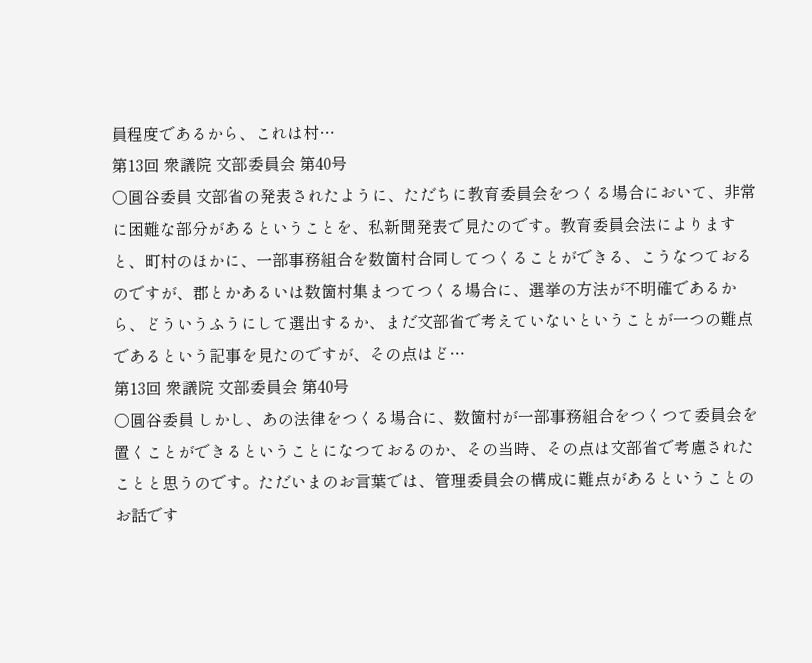員程度であるから、これは村…
第13回 衆議院 文部委員会 第40号
○圓谷委員 文部省の発表されたように、ただちに教育委員会をつくる場合において、非常に困難な部分があるということを、私新聞発表で見たのです。教育委員会法によりますと、町村のほかに、一部事務組合を数箇村合同してつくることができる、こうなつておるのですが、郡とかあるいは数箇村集まつてつくる場合に、選挙の方法が不明確であるから、どういうふうにして選出するか、まだ文部省で考えていないということが一つの難点であるという記事を見たのですが、その点はど…
第13回 衆議院 文部委員会 第40号
○圓谷委員 しかし、あの法律をつくる場合に、数箇村が一部事務組合をつくつて委員会を置くことができるということになつておるのか、その当時、その点は文部省で考慮されたことと思うのです。ただいまのお言葉では、管理委員会の構成に難点があるということのお話です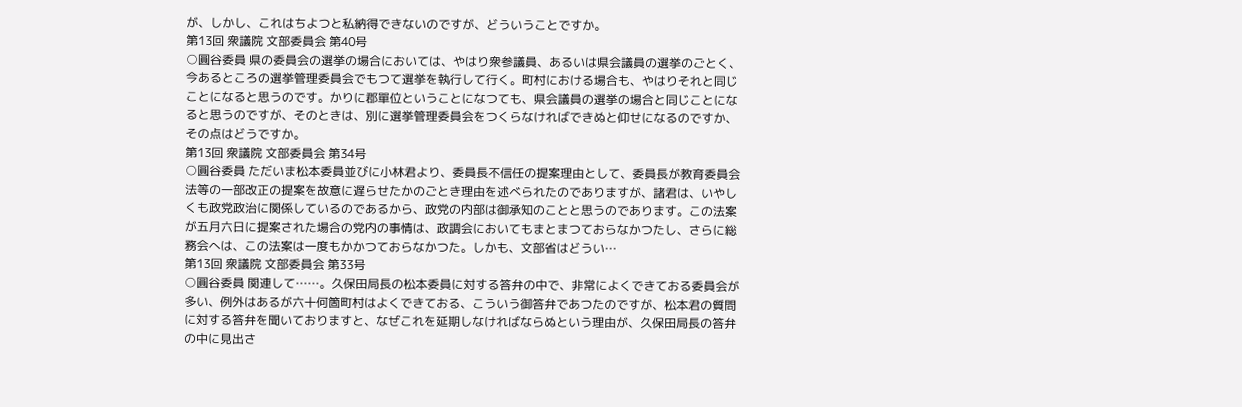が、しかし、これはちよつと私納得できないのですが、どういうことですか。
第13回 衆議院 文部委員会 第40号
○圓谷委員 県の委員会の選挙の場合においては、やはり衆参議員、あるいは県会議員の選挙のごとく、今あるところの選挙管理委員会でもつて選挙を執行して行く。町村における場合も、やはりそれと同じことになると思うのです。かりに郡單位ということになつても、県会議員の選挙の場合と同じことになると思うのですが、そのときは、別に選挙管理委員会をつくらなければできぬと仰せになるのですか、その点はどうですか。
第13回 衆議院 文部委員会 第34号
○圓谷委員 ただいま松本委員並びに小林君より、委員長不信任の提案理由として、委員長が教育委員会法等の一部改正の提案を故意に遅らせたかのごとき理由を述べられたのでありますが、諸君は、いやしくも政党政治に関係しているのであるから、政党の内部は御承知のことと思うのであります。この法案が五月六日に提案された場合の党内の事情は、政調会においてもまとまつておらなかつたし、さらに総務会へは、この法案は一度もかかつておらなかつた。しかも、文部省はどうい…
第13回 衆議院 文部委員会 第33号
○圓谷委員 関連して……。久保田局長の松本委員に対する答弁の中で、非常によくできておる委員会が多い、例外はあるが六十何箇町村はよくできておる、こういう御答弁であつたのですが、松本君の質問に対する答弁を聞いておりますと、なぜこれを延期しなければならぬという理由が、久保田局長の答弁の中に見出さ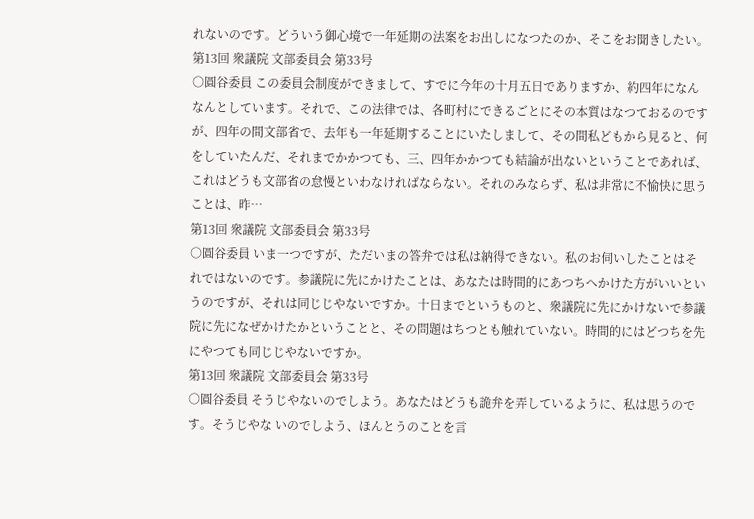れないのです。どういう御心境で一年延期の法案をお出しになつたのか、そこをお聞きしたい。
第13回 衆議院 文部委員会 第33号
○圓谷委員 この委員会制度ができまして、すでに今年の十月五日でありますか、約四年になんなんとしています。それで、この法律では、各町村にできるごとにその本質はなつておるのですが、四年の間文部省で、去年も一年延期することにいたしまして、その間私どもから見ると、何をしていたんだ、それまでかかつても、三、四年かかつても結論が出ないということであれば、これはどうも文部省の怠慢といわなければならない。それのみならず、私は非常に不愉快に思うことは、昨…
第13回 衆議院 文部委員会 第33号
○圓谷委員 いま一つですが、ただいまの答弁では私は納得できない。私のお伺いしたことはそれではないのです。参議院に先にかけたことは、あなたは時間的にあつちへかけた方がいいというのですが、それは同じじやないですか。十日までというものと、衆議院に先にかけないで参議院に先になぜかけたかということと、その問題はちつとも触れていない。時間的にはどつちを先にやつても同じじやないですか。
第13回 衆議院 文部委員会 第33号
○圓谷委員 そうじやないのでしよう。あなたはどうも詭弁を弄しているように、私は思うのです。そうじやな いのでしよう、ほんとうのことを言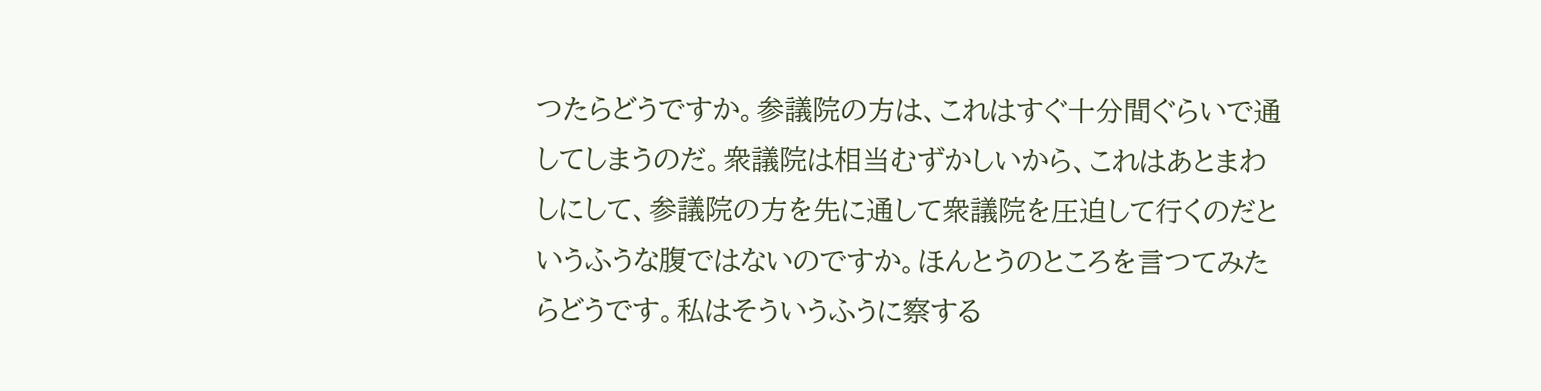つたらどうですか。参議院の方は、これはすぐ十分間ぐらいで通してしまうのだ。衆議院は相当むずかしいから、これはあとまわしにして、参議院の方を先に通して衆議院を圧迫して行くのだというふうな腹ではないのですか。ほんとうのところを言つてみたらどうです。私はそういうふうに察する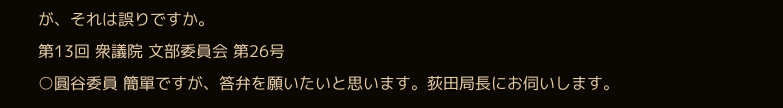が、それは誤りですか。
第13回 衆議院 文部委員会 第26号
○圓谷委員 簡單ですが、答弁を願いたいと思います。荻田局長にお伺いします。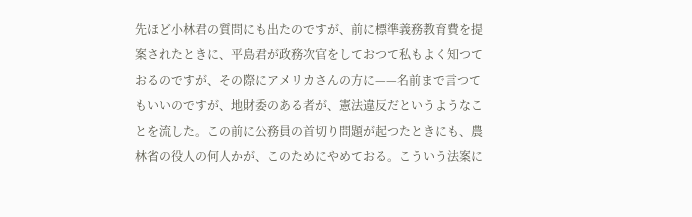先ほど小林君の質問にも出たのですが、前に標準義務教育費を提案されたときに、平島君が政務次官をしておつて私もよく知つておるのですが、その際にアメリカさんの方に——名前まで言つてもいいのですが、地財委のある者が、憲法違反だというようなことを流した。この前に公務員の首切り問題が起つたときにも、農林省の役人の何人かが、このためにやめておる。こういう法案に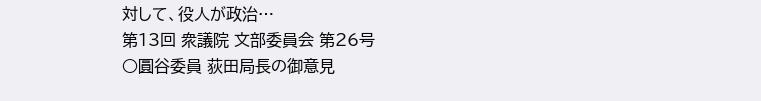対して、役人が政治…
第13回 衆議院 文部委員会 第26号
○圓谷委員 荻田局長の御意見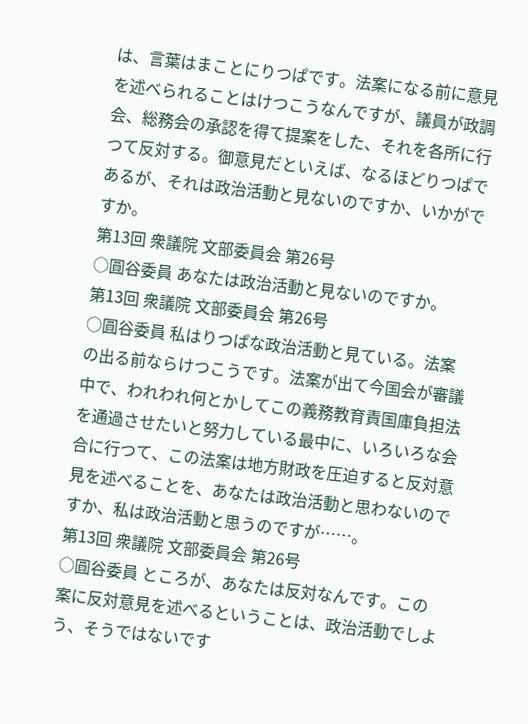は、言葉はまことにりつぱです。法案になる前に意見を述べられることはけつこうなんですが、議員が政調会、総務会の承認を得て提案をした、それを各所に行つて反対する。御意見だといえば、なるほどりつぱであるが、それは政治活動と見ないのですか、いかがですか。
第13回 衆議院 文部委員会 第26号
○圓谷委員 あなたは政治活動と見ないのですか。
第13回 衆議院 文部委員会 第26号
○圓谷委員 私はりつぱな政治活動と見ている。法案の出る前ならけつこうです。法案が出て今国会が審議中で、われわれ何とかしてこの義務教育責国庫負担法を通過させたいと努力している最中に、いろいろな会合に行つて、この法案は地方財政を圧迫すると反対意見を述べることを、あなたは政治活動と思わないのですか、私は政治活動と思うのですが……。
第13回 衆議院 文部委員会 第26号
○圓谷委員 ところが、あなたは反対なんです。この案に反対意見を述べるということは、政治活動でしよう、そうではないです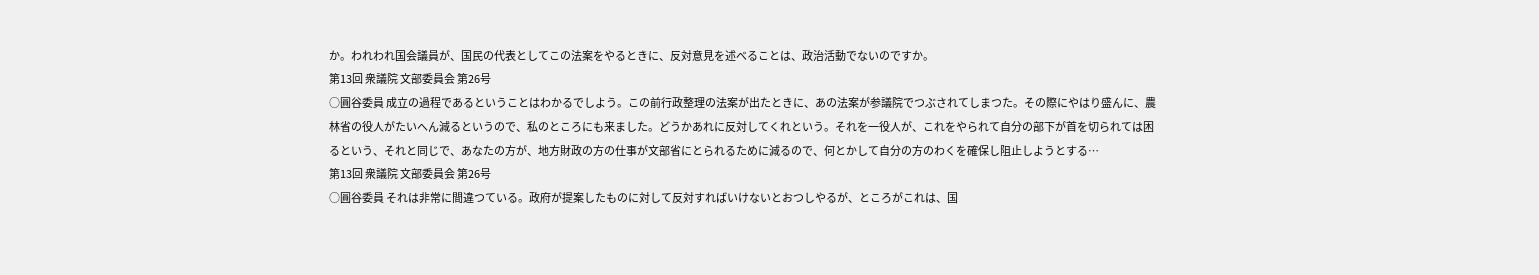か。われわれ国会議員が、国民の代表としてこの法案をやるときに、反対意見を述べることは、政治活動でないのですか。
第13回 衆議院 文部委員会 第26号
○圓谷委員 成立の過程であるということはわかるでしよう。この前行政整理の法案が出たときに、あの法案が参議院でつぶされてしまつた。その際にやはり盛んに、農林省の役人がたいへん減るというので、私のところにも来ました。どうかあれに反対してくれという。それを一役人が、これをやられて自分の部下が首を切られては困るという、それと同じで、あなたの方が、地方財政の方の仕事が文部省にとられるために減るので、何とかして自分の方のわくを確保し阻止しようとする…
第13回 衆議院 文部委員会 第26号
○圓谷委員 それは非常に間違つている。政府が提案したものに対して反対すればいけないとおつしやるが、ところがこれは、国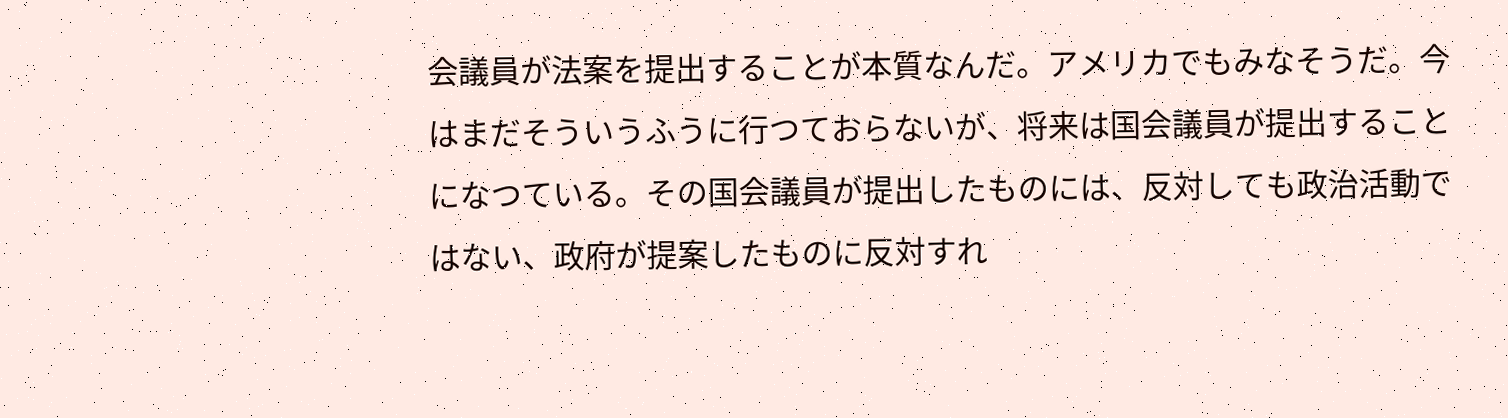会議員が法案を提出することが本質なんだ。アメリカでもみなそうだ。今はまだそういうふうに行つておらないが、将来は国会議員が提出することになつている。その国会議員が提出したものには、反対しても政治活動ではない、政府が提案したものに反対すれ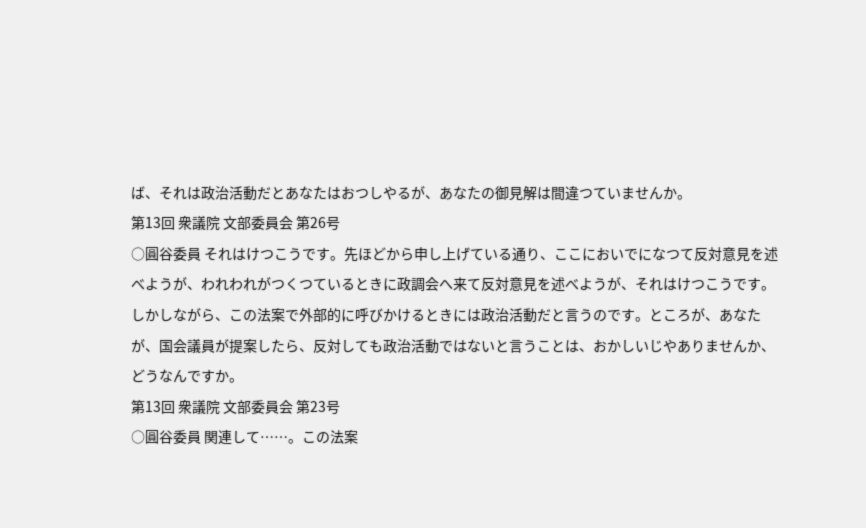ば、それは政治活動だとあなたはおつしやるが、あなたの御見解は間違つていませんか。
第13回 衆議院 文部委員会 第26号
○圓谷委員 それはけつこうです。先ほどから申し上げている通り、ここにおいでになつて反対意見を述べようが、われわれがつくつているときに政調会へ来て反対意見を述べようが、それはけつこうです。しかしながら、この法案で外部的に呼びかけるときには政治活動だと言うのです。ところが、あなたが、国会議員が提案したら、反対しても政治活動ではないと言うことは、おかしいじやありませんか、どうなんですか。
第13回 衆議院 文部委員会 第23号
○圓谷委員 関連して……。この法案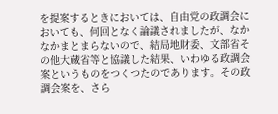を提案するときにおいては、自由党の政調会においても、何回となく論議されましたが、なかなかまとまらないので、結局地財委、文部省その他大蔵省等と協議した結果、いわゆる政調会案というものをつくつたのであります。その政調会案を、さら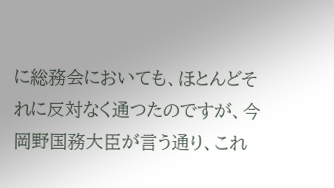に総務会においても、ほとんどそれに反対なく通つたのですが、今岡野国務大臣が言う通り、これ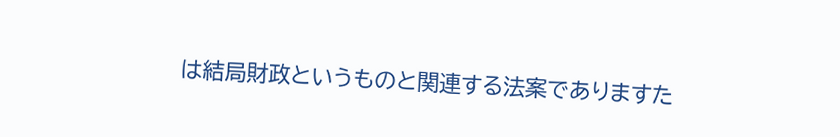は結局財政というものと関連する法案でありますた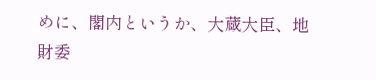めに、閣内というか、大蔵大臣、地財委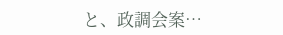と、政調会案…